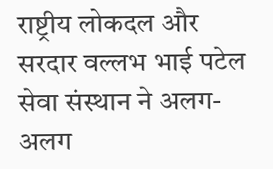राष्ट्रीय लोकदल और सरदार वल्लभ भाई पटेल सेवा संस्थान ने अलग-अलग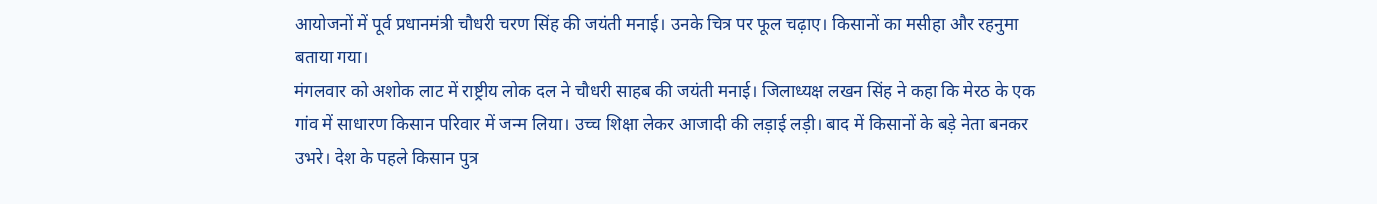आयोजनों में पूर्व प्रधानमंत्री चौधरी चरण सिंह की जयंती मनाई। उनके चित्र पर फूल चढ़ाए। किसानों का मसीहा और रहनुमा बताया गया।
मंगलवार को अशोक लाट में राष्ट्रीय लोक दल ने चौधरी साहब की जयंती मनाई। जिलाध्यक्ष लखन सिंह ने कहा कि मेरठ के एक गांव में साधारण किसान परिवार में जन्म लिया। उच्च शिक्षा लेकर आजादी की लड़ाई लड़ी। बाद में किसानों के बड़े नेता बनकर उभरे। देश के पहले किसान पुत्र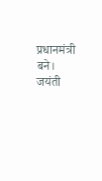प्रधानमंत्री बने।
जयंती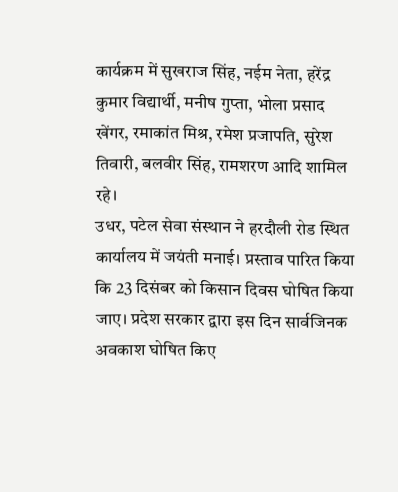कार्यक्रम में सुखराज सिंह, नईम नेता, हरेंद्र कुमार विद्यार्थी, मनीष गुप्ता, भोला प्रसाद खेंगर, रमाकांत मिश्र, रमेश प्रजापति, सुरेश तिवारी, बलवीर सिंह, रामशरण आदि शामिल रहे।
उधर, पटेल सेवा संस्थान ने हरदौली रोड स्थित कार्यालय में जयंती मनाई। प्रस्ताव पारित किया कि 23 दिसंबर को किसान दिवस घोषित किया जाए। प्रदेश सरकार द्वारा इस दिन सार्वजिनक अवकाश घोषित किए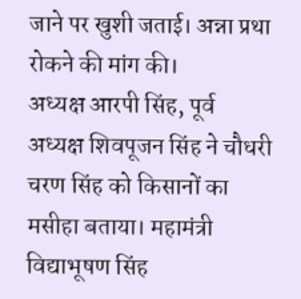जाने पर खुशी जताई। अन्ना प्रथा रोकने की मांग की।
अध्यक्ष आरपी सिंह, पूर्व अध्यक्ष शिवपूजन सिंह ने चौधरी चरण सिंह को किसानों का मसीहा बताया। महामंत्री विद्याभूषण सिंह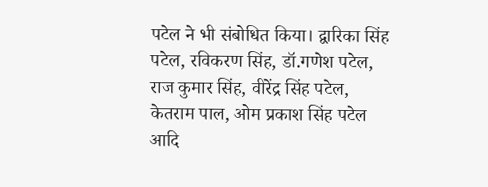पटेल ने भी संबोधित किया। द्वारिका सिंह पटेल, रविकरण सिंह, डॉ.गणेश पटेल, राज कुमार सिंह, वीरेंद्र सिंह पटेल, केतराम पाल, ओम प्रकाश सिंह पटेल आदि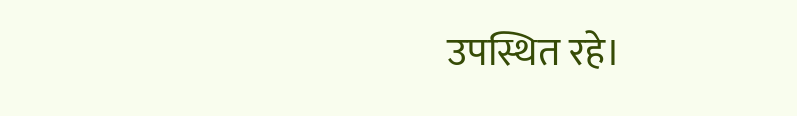उपस्थित रहे।